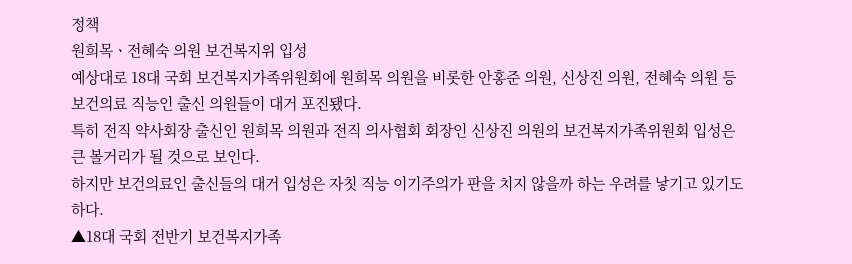정책
원희목ㆍ전혜숙 의원 보건복지위 입성
예상대로 18대 국회 보건복지가족위원회에 원희목 의원을 비롯한 안홍준 의원, 신상진 의원, 전혜숙 의원 등 보건의료 직능인 출신 의원들이 대거 포진됐다.
특히 전직 약사회장 출신인 원희목 의원과 전직 의사협회 회장인 신상진 의원의 보건복지가족위원회 입성은 큰 볼거리가 될 것으로 보인다.
하지만 보건의료인 출신들의 대거 입성은 자칫 직능 이기주의가 판을 치지 않을까 하는 우려를 낳기고 있기도 하다.
▲18대 국회 전반기 보건복지가족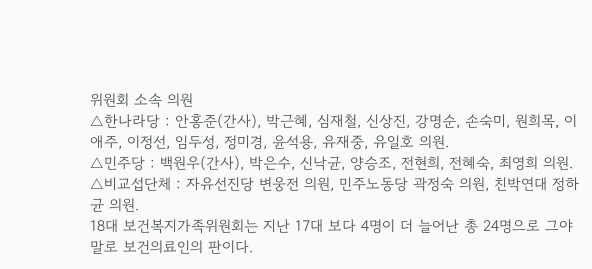위원회 소속 의원
△한나라당 : 안홍준(간사), 박근혜, 심재철, 신상진, 강명순, 손숙미, 원희목, 이애주, 이정선, 임두성, 정미경, 윤석용, 유재중, 유일호 의원.
△민주당 : 백원우(간사), 박은수, 신낙균, 양승조, 전현희, 전혜숙, 최영희 의원.
△비교섭단체 : 자유선진당 변웅전 의원, 민주노동당 곽정숙 의원, 친박연대 정하균 의원.
18대 보건복지가족위원회는 지난 17대 보다 4명이 더 늘어난 총 24명으로 그야말로 보건의료인의 판이다.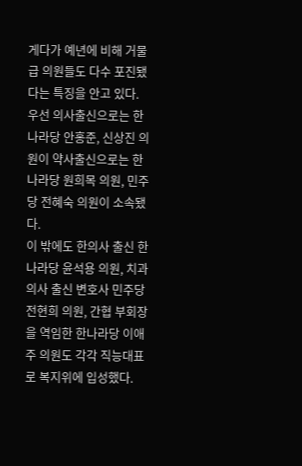게다가 예년에 비해 거물급 의원들도 다수 포진됐다는 특징을 안고 있다.
우선 의사출신으로는 한나라당 안홍준, 신상진 의원이 약사출신으로는 한나라당 원희목 의원, 민주당 전혜숙 의원이 소속됐다.
이 밖에도 한의사 출신 한나라당 윤석용 의원, 치과의사 출신 변호사 민주당 전현희 의원, 간협 부회장을 역임한 한나라당 이애주 의원도 각각 직능대표로 복지위에 입성했다.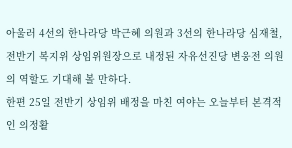아울러 4선의 한나라당 박근혜 의원과 3선의 한나라당 심재철, 전반기 복지위 상임위원장으로 내정된 자유선진당 변웅전 의원의 역할도 기대해 볼 만하다.
한편 25일 전반기 상임위 배정을 마친 여야는 오늘부터 본격적인 의정활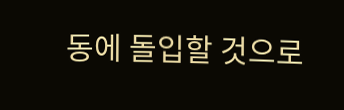동에 돌입할 것으로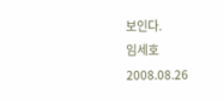보인다.
임세호
2008.08.26